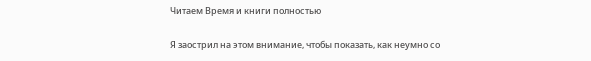Читаем Время и книги полностью

Я заострил на этом внимание, чтобы показать, как неумно со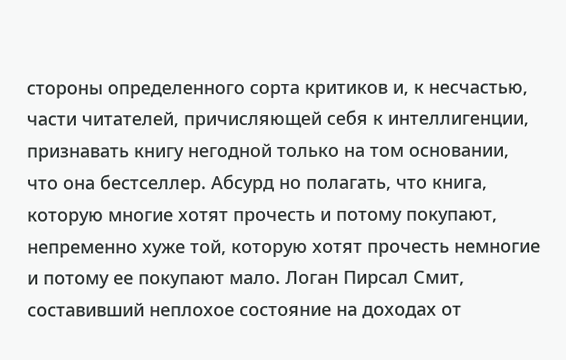стороны определенного сорта критиков и, к несчастью, части читателей, причисляющей себя к интеллигенции, признавать книгу негодной только на том основании, что она бестселлер. Абсурд но полагать, что книга, которую многие хотят прочесть и потому покупают, непременно хуже той, которую хотят прочесть немногие и потому ее покупают мало. Логан Пирсал Смит, составивший неплохое состояние на доходах от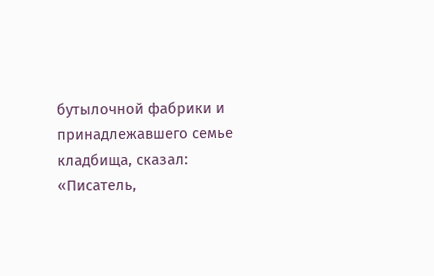бутылочной фабрики и принадлежавшего семье кладбища, сказал: «Писатель,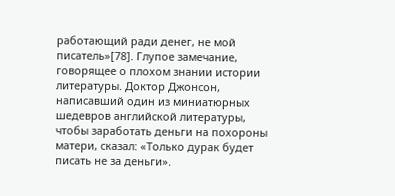работающий ради денег, не мой писатель»[78]. Глупое замечание, говорящее о плохом знании истории литературы. Доктор Джонсон, написавший один из миниатюрных шедевров английской литературы, чтобы заработать деньги на похороны матери, сказал: «Только дурак будет писать не за деньги».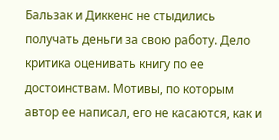Бальзак и Диккенс не стыдились получать деньги за свою работу. Дело критика оценивать книгу по ее достоинствам. Мотивы, по которым автор ее написал, его не касаются, как и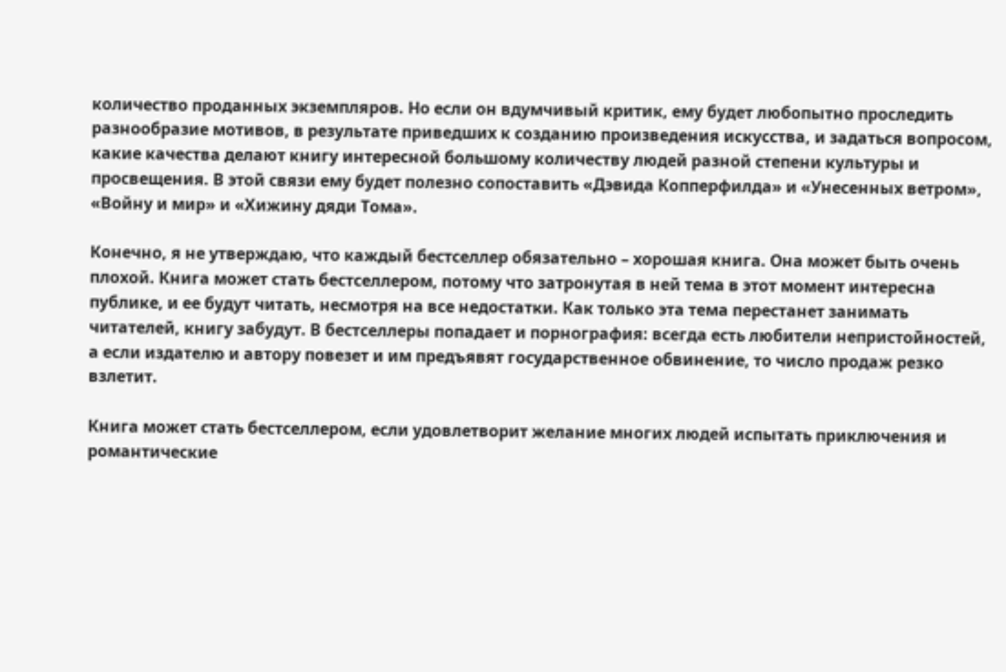количество проданных экземпляров. Но если он вдумчивый критик, ему будет любопытно проследить разнообразие мотивов, в результате приведших к созданию произведения искусства, и задаться вопросом, какие качества делают книгу интересной большому количеству людей разной степени культуры и просвещения. В этой связи ему будет полезно сопоставить «Дэвида Копперфилда» и «Унесенных ветром», «Войну и мир» и «Хижину дяди Тома».

Конечно, я не утверждаю, что каждый бестселлер обязательно – хорошая книга. Она может быть очень плохой. Книга может стать бестселлером, потому что затронутая в ней тема в этот момент интересна публике, и ее будут читать, несмотря на все недостатки. Как только эта тема перестанет занимать читателей, книгу забудут. В бестселлеры попадает и порнография: всегда есть любители непристойностей, а если издателю и автору повезет и им предъявят государственное обвинение, то число продаж резко взлетит.

Книга может стать бестселлером, если удовлетворит желание многих людей испытать приключения и романтические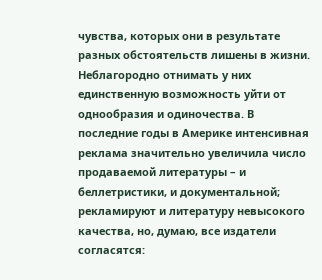чувства, которых они в результате разных обстоятельств лишены в жизни. Неблагородно отнимать у них единственную возможность уйти от однообразия и одиночества. В последние годы в Америке интенсивная реклама значительно увеличила число продаваемой литературы – и беллетристики, и документальной; рекламируют и литературу невысокого качества, но, думаю, все издатели согласятся: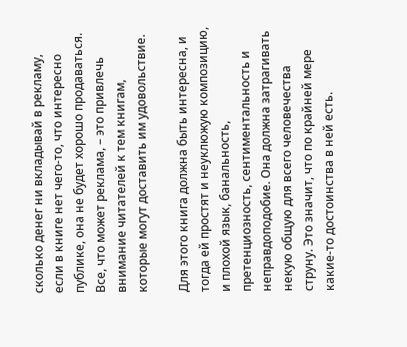сколько денег ни вкладывай в рекламу, если в книге нет чего-то, что интересно публике, она не будет хорошо продаваться. Все, что может реклама, – это привлечь внимание читателей к тем книгам, которые могут доставить им удовольствие.

Для этого книга должна быть интересна, и тогда ей простят и неуклюжую композицию, и плохой язык, банальность, претенциозность, сентиментальность и неправдоподобие. Она должна затрагивать некую общую для всего человечества струну. Это значит, что по крайней мере какие-то достоинства в ней есть.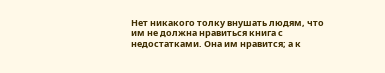Нет никакого толку внушать людям, что им не должна нравиться книга с недостатками. Она им нравится; а к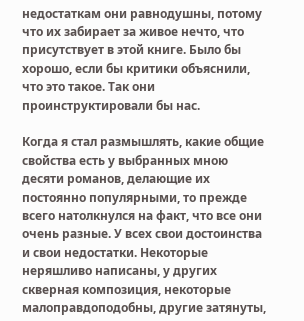недостаткам они равнодушны, потому что их забирает за живое нечто, что присутствует в этой книге. Было бы хорошо, если бы критики объяснили, что это такое. Так они проинструктировали бы нас.

Когда я стал размышлять, какие общие свойства есть у выбранных мною десяти романов, делающие их постоянно популярными, то прежде всего натолкнулся на факт, что все они очень разные. У всех свои достоинства и свои недостатки. Некоторые неряшливо написаны, у других скверная композиция, некоторые малоправдоподобны, другие затянуты,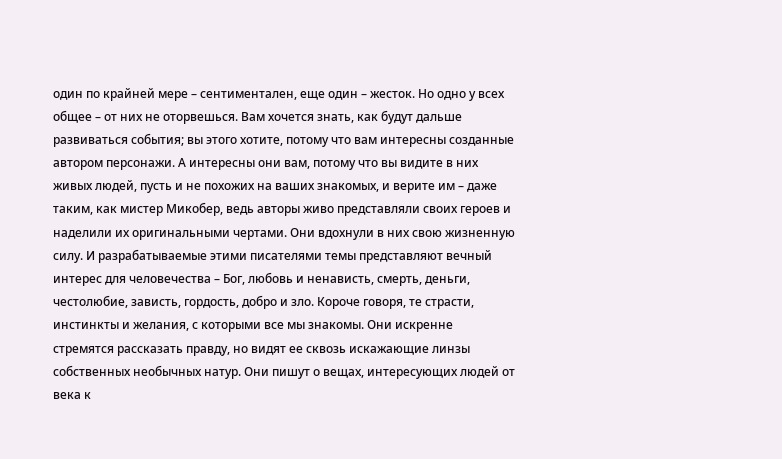один по крайней мере – сентиментален, еще один – жесток. Но одно у всех общее – от них не оторвешься. Вам хочется знать, как будут дальше развиваться события; вы этого хотите, потому что вам интересны созданные автором персонажи. А интересны они вам, потому что вы видите в них живых людей, пусть и не похожих на ваших знакомых, и верите им – даже таким, как мистер Микобер, ведь авторы живо представляли своих героев и наделили их оригинальными чертами. Они вдохнули в них свою жизненную силу. И разрабатываемые этими писателями темы представляют вечный интерес для человечества – Бог, любовь и ненависть, смерть, деньги, честолюбие, зависть, гордость, добро и зло. Короче говоря, те страсти, инстинкты и желания, с которыми все мы знакомы. Они искренне стремятся рассказать правду, но видят ее сквозь искажающие линзы собственных необычных натур. Они пишут о вещах, интересующих людей от века к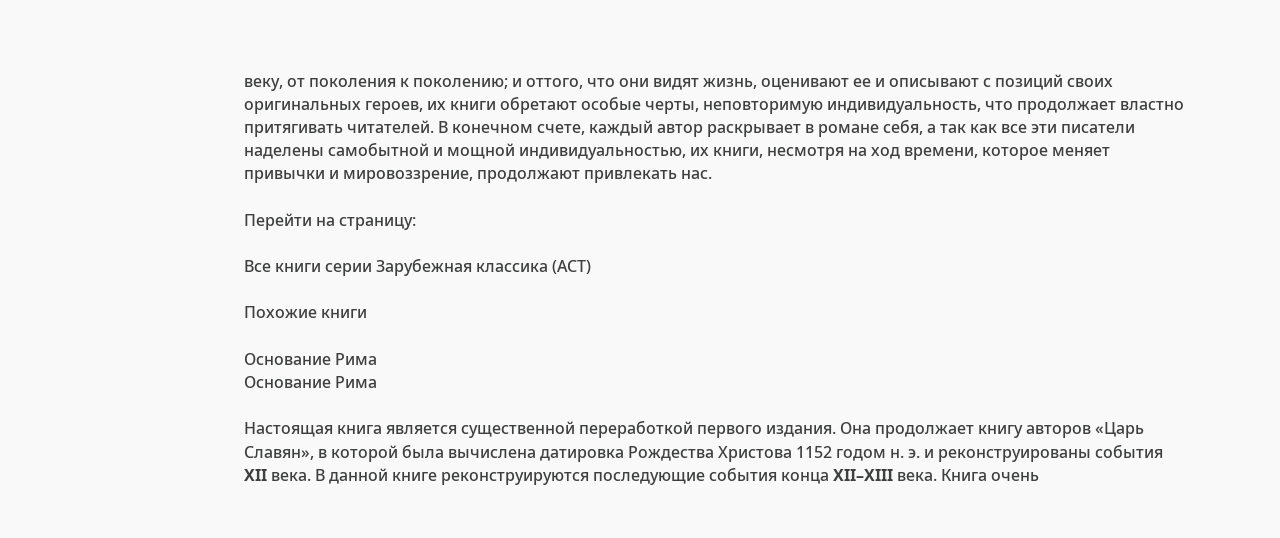веку, от поколения к поколению; и оттого, что они видят жизнь, оценивают ее и описывают с позиций своих оригинальных героев, их книги обретают особые черты, неповторимую индивидуальность, что продолжает властно притягивать читателей. В конечном счете, каждый автор раскрывает в романе себя, а так как все эти писатели наделены самобытной и мощной индивидуальностью, их книги, несмотря на ход времени, которое меняет привычки и мировоззрение, продолжают привлекать нас.

Перейти на страницу:

Все книги серии Зарубежная классика (АСТ)

Похожие книги

Основание Рима
Основание Рима

Настоящая книга является существенной переработкой первого издания. Она продолжает книгу авторов «Царь Славян», в которой была вычислена датировка Рождества Христова 1152 годом н. э. и реконструированы события XII века. В данной книге реконструируются последующие события конца XII–XIII века. Книга очень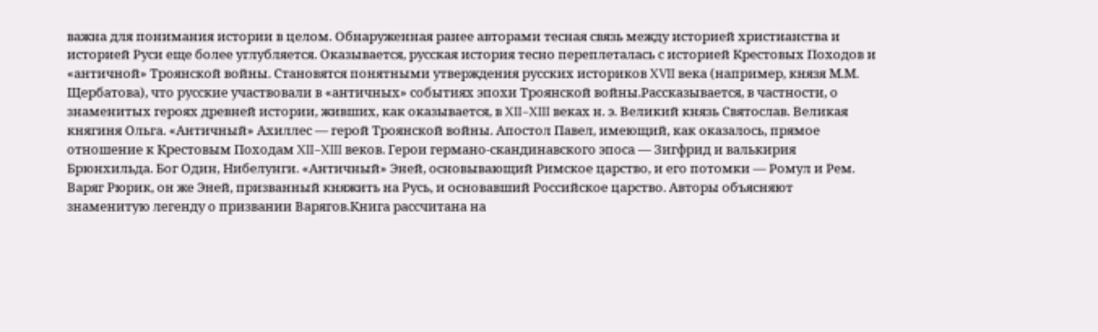важна для понимания истории в целом. Обнаруженная ранее авторами тесная связь между историей христианства и историей Руси еще более углубляется. Оказывается, русская история тесно переплеталась с историей Крестовых Походов и «античной» Троянской войны. Становятся понятными утверждения русских историков XVII века (например, князя М.М. Щербатова), что русские участвовали в «античных» событиях эпохи Троянской войны.Рассказывается, в частности, о знаменитых героях древней истории, живших, как оказывается, в XII–XIII веках н. э. Великий князь Святослав. Великая княгиня Ольга. «Античный» Ахиллес — герой Троянской войны. Апостол Павел, имеющий, как оказалось, прямое отношение к Крестовым Походам XII–XIII веков. Герои германо-скандинавского эпоса — Зигфрид и валькирия Брюнхильда. Бог Один, Нибелунги. «Античный» Эней, основывающий Римское царство, и его потомки — Ромул и Рем. Варяг Рюрик, он же Эней, призванный княжить на Русь, и основавший Российское царство. Авторы объясняют знаменитую легенду о призвании Варягов.Книга рассчитана на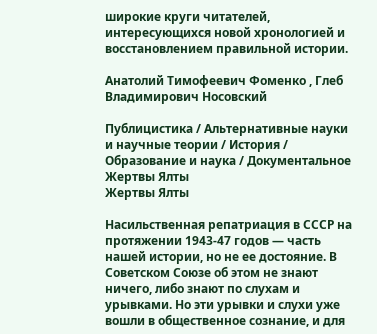широкие круги читателей, интересующихся новой хронологией и восстановлением правильной истории.

Анатолий Тимофеевич Фоменко , Глеб Владимирович Носовский

Публицистика / Альтернативные науки и научные теории / История / Образование и наука / Документальное
Жертвы Ялты
Жертвы Ялты

Насильственная репатриация в СССР на протяжении 1943-47 годов — часть нашей истории, но не ее достояние. В Советском Союзе об этом не знают ничего, либо знают по слухам и урывками. Но эти урывки и слухи уже вошли в общественное сознание, и для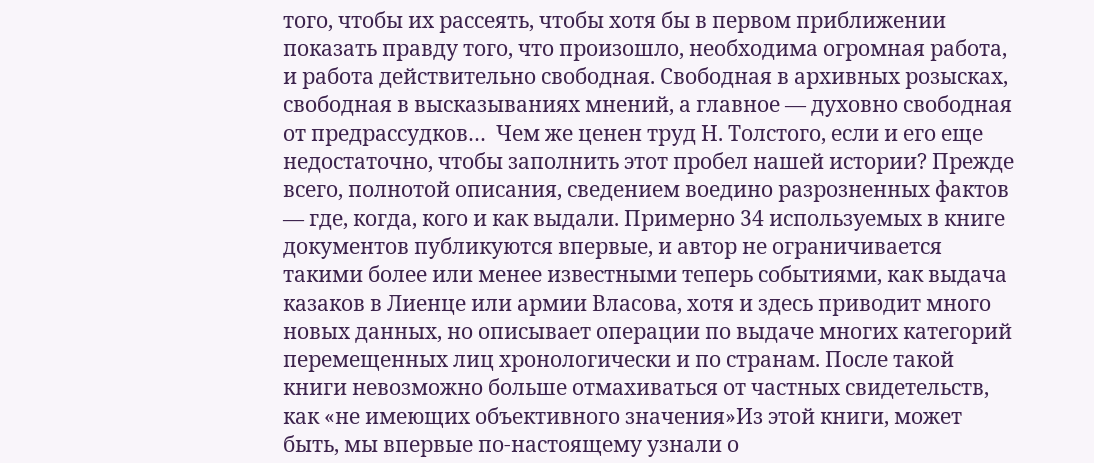того, чтобы их рассеять, чтобы хотя бы в первом приближении показать правду того, что произошло, необходима огромная работа, и работа действительно свободная. Свободная в архивных розысках, свободная в высказываниях мнений, а главное — духовно свободная от предрассудков…  Чем же ценен труд Н. Толстого, если и его еще недостаточно, чтобы заполнить этот пробел нашей истории? Прежде всего, полнотой описания, сведением воедино разрозненных фактов — где, когда, кого и как выдали. Примерно 34 используемых в книге документов публикуются впервые, и автор не ограничивается такими более или менее известными теперь событиями, как выдача казаков в Лиенце или армии Власова, хотя и здесь приводит много новых данных, но описывает операции по выдаче многих категорий перемещенных лиц хронологически и по странам. После такой книги невозможно больше отмахиваться от частных свидетельств, как «не имеющих объективного значения»Из этой книги, может быть, мы впервые по-настоящему узнали о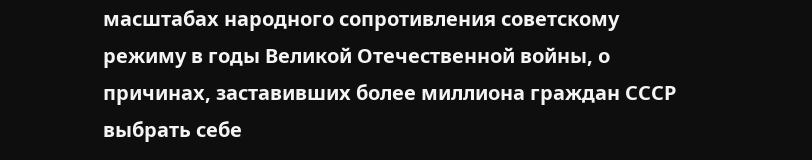масштабах народного сопротивления советскому режиму в годы Великой Отечественной войны, о причинах, заставивших более миллиона граждан СССР выбрать себе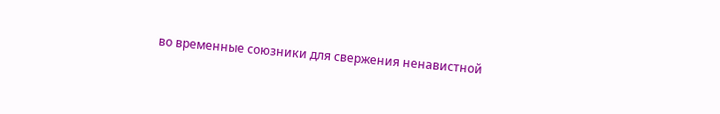во временные союзники для свержения ненавистной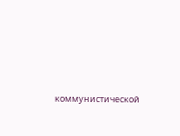коммунистической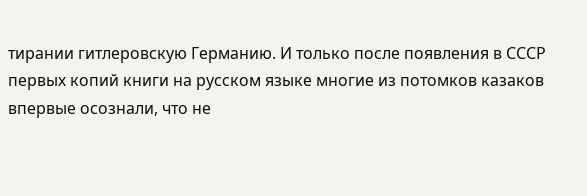тирании гитлеровскую Германию. И только после появления в СССР первых копий книги на русском языке многие из потомков казаков впервые осознали, что не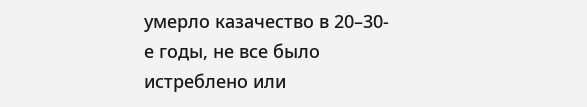умерло казачество в 20–30-е годы, не все было истреблено или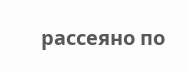рассеяно по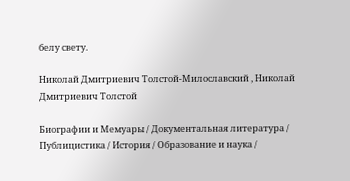белу свету.

Николай Дмитриевич Толстой-Милославский , Николай Дмитриевич Толстой

Биографии и Мемуары / Документальная литература / Публицистика / История / Образование и наука /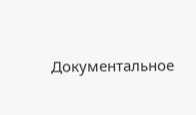Документальное